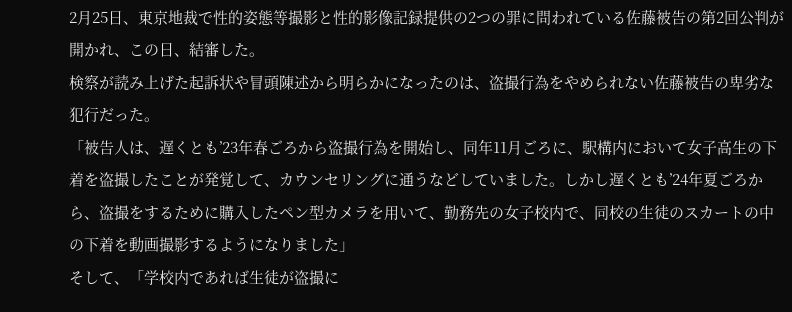2月25日、東京地裁で性的姿態等撮影と性的影像記録提供の2つの罪に問われている佐藤被告の第2回公判が開かれ、この日、結審した。
検察が読み上げた起訴状や冒頭陳述から明らかになったのは、盗撮行為をやめられない佐藤被告の卑劣な犯行だった。
「被告人は、遅くとも’23年春ごろから盗撮行為を開始し、同年11月ごろに、駅構内において女子高生の下着を盗撮したことが発覚して、カウンセリングに通うなどしていました。しかし遅くとも’24年夏ごろから、盗撮をするために購入したペン型カメラを用いて、勤務先の女子校内で、同校の生徒のスカートの中の下着を動画撮影するようになりました」
そして、「学校内であれば生徒が盗撮に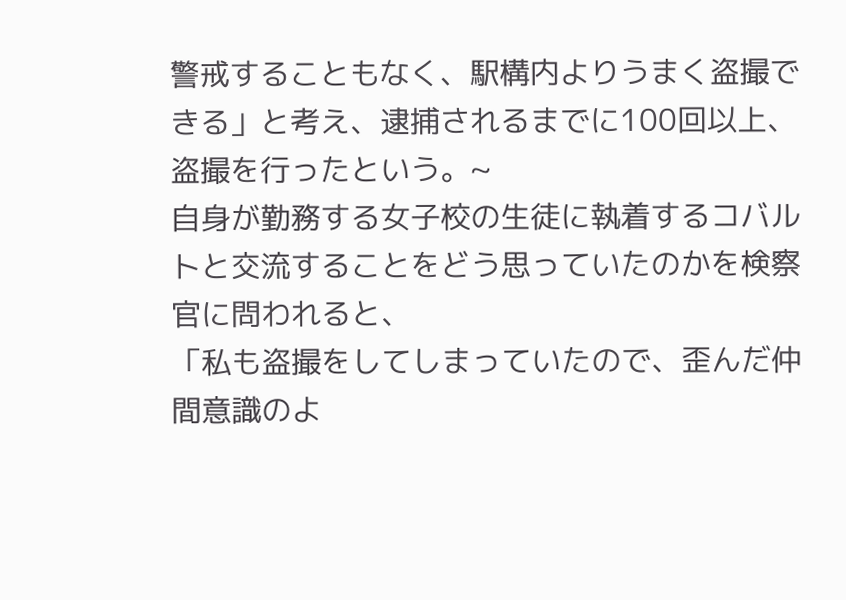警戒することもなく、駅構内よりうまく盗撮できる」と考え、逮捕されるまでに100回以上、盗撮を行ったという。~
自身が勤務する女子校の生徒に執着するコバルトと交流することをどう思っていたのかを検察官に問われると、
「私も盗撮をしてしまっていたので、歪んだ仲間意識のよ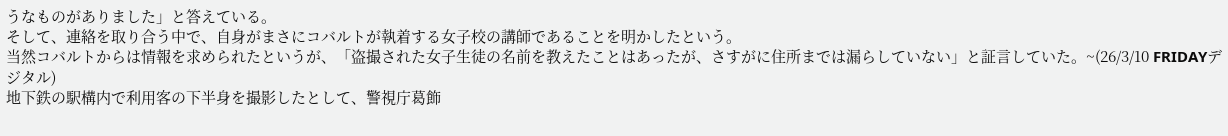うなものがありました」と答えている。
そして、連絡を取り合う中で、自身がまさにコバルトが執着する女子校の講師であることを明かしたという。
当然コバルトからは情報を求められたというが、「盗撮された女子生徒の名前を教えたことはあったが、さすがに住所までは漏らしていない」と証言していた。~(26/3/10 FRIDAYデジタル)
地下鉄の駅構内で利用客の下半身を撮影したとして、警視庁葛飾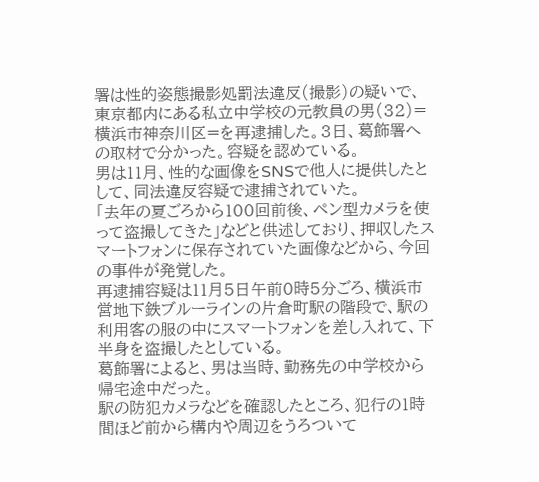署は性的姿態撮影処罰法違反(撮影)の疑いで、東京都内にある私立中学校の元教員の男(32)=横浜市神奈川区=を再逮捕した。3日、葛飾署への取材で分かった。容疑を認めている。
男は11月、性的な画像をSNSで他人に提供したとして、同法違反容疑で逮捕されていた。
「去年の夏ごろから100回前後、ペン型カメラを使って盗撮してきた」などと供述しており、押収したスマートフォンに保存されていた画像などから、今回の事件が発覚した。
再逮捕容疑は11月5日午前0時5分ごろ、横浜市営地下鉄ブルーラインの片倉町駅の階段で、駅の利用客の服の中にスマートフォンを差し入れて、下半身を盗撮したとしている。
葛飾署によると、男は当時、勤務先の中学校から帰宅途中だった。
駅の防犯カメラなどを確認したところ、犯行の1時間ほど前から構内や周辺をうろついて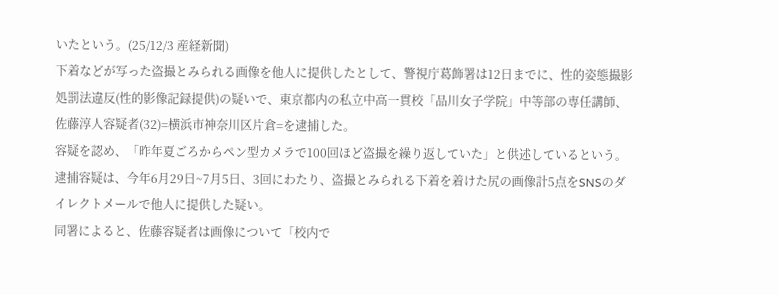いたという。(25/12/3 産経新聞)
下着などが写った盗撮とみられる画像を他人に提供したとして、警視庁葛飾署は12日までに、性的姿態撮影処罰法違反(性的影像記録提供)の疑いで、東京都内の私立中高一貫校「品川女子学院」中等部の専任講師、佐藤淳人容疑者(32)=横浜市神奈川区片倉=を逮捕した。
容疑を認め、「昨年夏ごろからペン型カメラで100回ほど盗撮を繰り返していた」と供述しているという。
逮捕容疑は、今年6月29日~7月5日、3回にわたり、盗撮とみられる下着を着けた尻の画像計5点をSNSのダイレクトメールで他人に提供した疑い。
同署によると、佐藤容疑者は画像について「校内で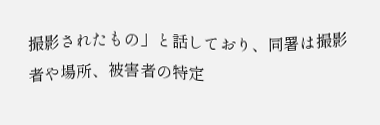撮影されたもの」と話しており、同署は撮影者や場所、被害者の特定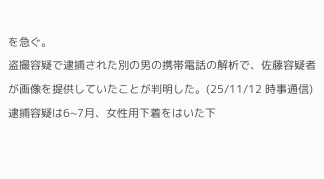を急ぐ。
盗撮容疑で逮捕された別の男の携帯電話の解析で、佐藤容疑者が画像を提供していたことが判明した。(25/11/12 時事通信)
逮捕容疑は6~7月、女性用下着をはいた下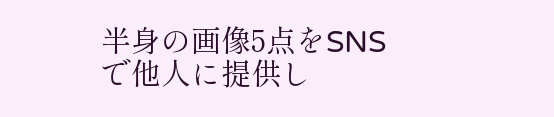半身の画像5点をSNSで他人に提供し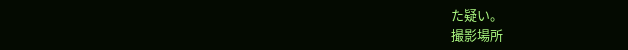た疑い。
撮影場所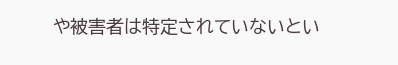や被害者は特定されていないとい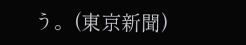う。(東京新聞)